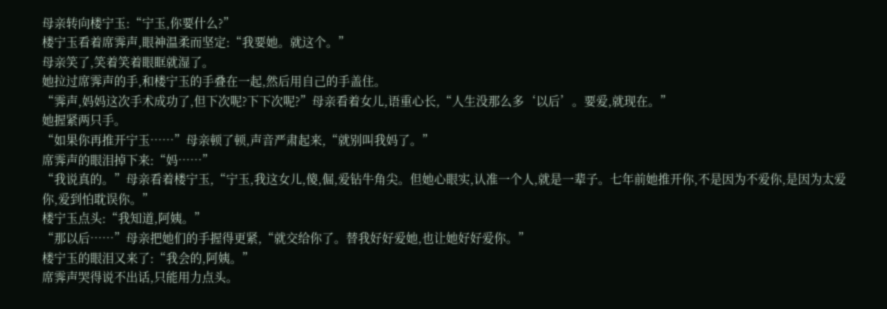母亲转向楼宁玉:“宁玉,你要什么?”
楼宁玉看着席霁声,眼神温柔而坚定:“我要她。就这个。”
母亲笑了,笑着笑着眼眶就湿了。
她拉过席霁声的手,和楼宁玉的手叠在一起,然后用自己的手盖住。
“霁声,妈妈这次手术成功了,但下次呢?下下次呢?”母亲看着女儿,语重心长,“人生没那么多‘以后’。要爱,就现在。”
她握紧两只手。
“如果你再推开宁玉……”母亲顿了顿,声音严肃起来,“就别叫我妈了。”
席霁声的眼泪掉下来:“妈……”
“我说真的。”母亲看着楼宁玉,“宁玉,我这女儿,傻,倔,爱钻牛角尖。但她心眼实,认准一个人,就是一辈子。七年前她推开你,不是因为不爱你,是因为太爱你,爱到怕耽误你。”
楼宁玉点头:“我知道,阿姨。”
“那以后……”母亲把她们的手握得更紧,“就交给你了。替我好好爱她,也让她好好爱你。”
楼宁玉的眼泪又来了:“我会的,阿姨。”
席霁声哭得说不出话,只能用力点头。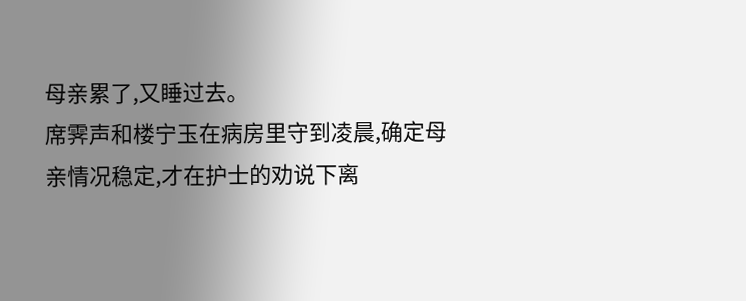母亲累了,又睡过去。
席霁声和楼宁玉在病房里守到凌晨,确定母亲情况稳定,才在护士的劝说下离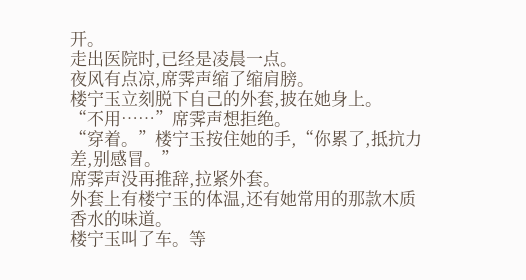开。
走出医院时,已经是凌晨一点。
夜风有点凉,席霁声缩了缩肩膀。
楼宁玉立刻脱下自己的外套,披在她身上。
“不用……”席霁声想拒绝。
“穿着。”楼宁玉按住她的手,“你累了,抵抗力差,别感冒。”
席霁声没再推辞,拉紧外套。
外套上有楼宁玉的体温,还有她常用的那款木质香水的味道。
楼宁玉叫了车。等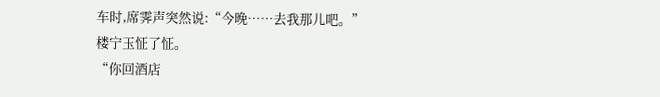车时,席霁声突然说:“今晚……去我那儿吧。”
楼宁玉怔了怔。
“你回酒店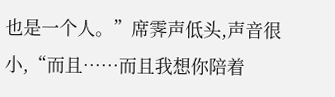也是一个人。”席霁声低头,声音很小,“而且……而且我想你陪着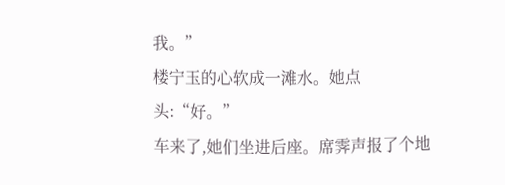我。”
楼宁玉的心软成一滩水。她点头:“好。”
车来了,她们坐进后座。席霁声报了个地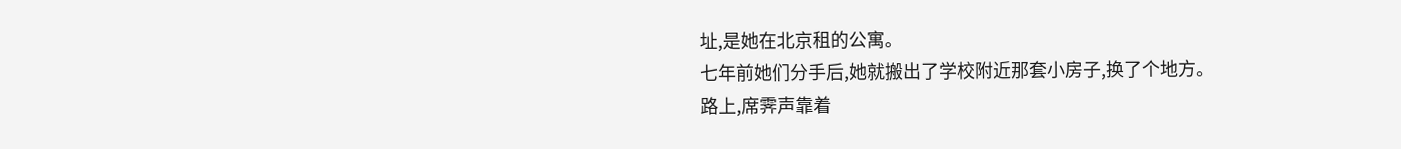址,是她在北京租的公寓。
七年前她们分手后,她就搬出了学校附近那套小房子,换了个地方。
路上,席霁声靠着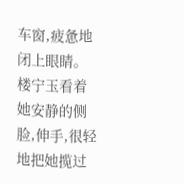车窗,疲惫地闭上眼睛。
楼宁玉看着她安静的侧脸,伸手,很轻地把她揽过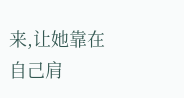来,让她靠在自己肩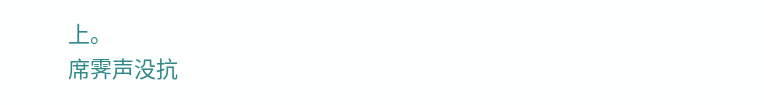上。
席霁声没抗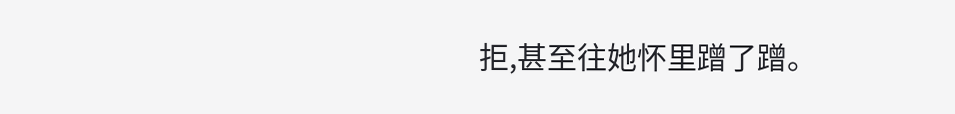拒,甚至往她怀里蹭了蹭。